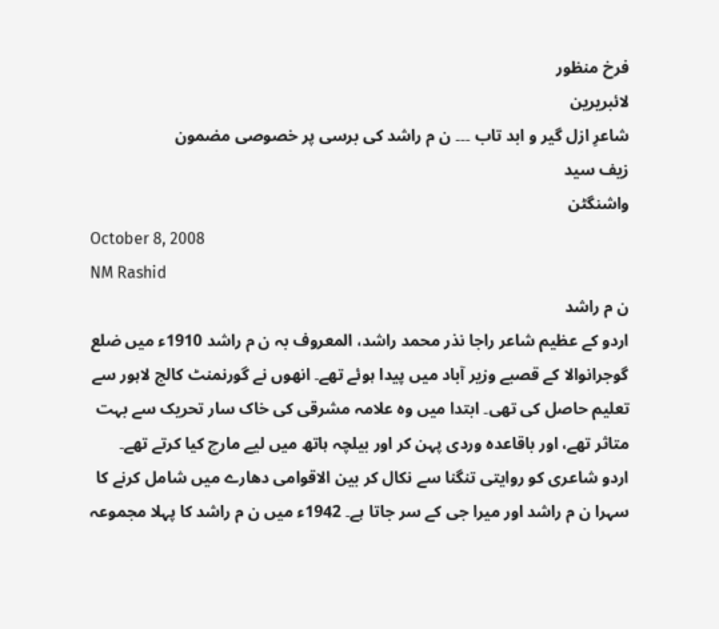فرخ منظور
لائبریرین
شاعرِ ازل گیر و ابد تاب ۔۔۔ ن م راشد کی برسی پر خصوصی مضمون
زیف سید
واشنگٹن
October 8, 2008
NM Rashid
ن م راشد
اردو کے عظیم شاعر راجا نذر محمد راشد، المعروف بہ ن م راشد 1910ء میں ضلع گوجرانوالا کے قصبے وزیر آباد میں پیدا ہوئے تھے۔ انھوں نے گورنمنٹ کالج لاہور سے تعلیم حاصل کی تھی۔ ابتدا میں وہ علامہ مشرقی کی خاک سار تحریک سے بہت متاثر تھے، اور باقاعدہ وردی پہن کر اور بیلچہ ہاتھ میں لیے مارچ کیا کرتے تھے۔
اردو شاعری کو روایتی تنگنا سے نکال کر بین الاقوامی دھارے میں شامل کرنے کا سہرا ن م راشد اور میرا جی کے سر جاتا ہے۔ 1942ء میں ن م راشد کا پہلا مجموعہ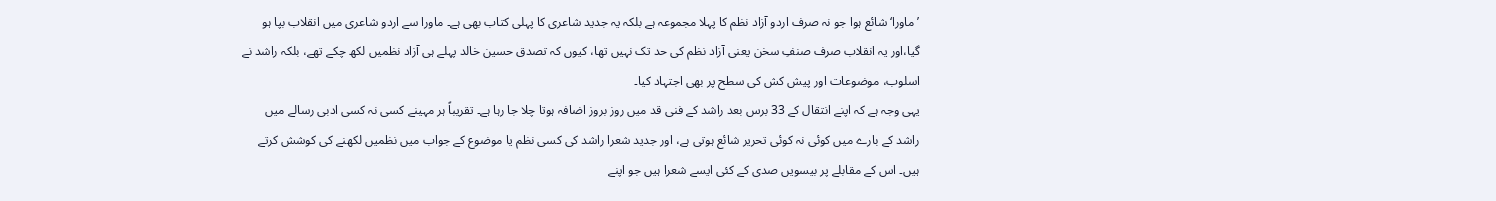’ماورا‘ شائع ہوا جو نہ صرف اردو آزاد نظم کا پہلا مجموعہ ہے بلکہ یہ جدید شاعری کا پہلی کتاب بھی ہے۔ ماورا سے اردو شاعری میں انقلاب بپا ہو گیا،اور یہ انقلاب صرف صنفِ سخن یعنی آزاد نظم کی حد تک نہیں تھا، کیوں کہ تصدق حسین خالد پہلے ہی آزاد نظمیں لکھ چکے تھے، بلکہ راشد نے اسلوب، موضوعات اور پیش کش کی سطح پر بھی اجتہاد کیا۔
یہی وجہ ہے کہ اپنے انتقال کے 33 برس بعد راشد کے فنی قد میں روز بروز اضافہ ہوتا چلا جا رہا ہے۔ تقریباً ہر مہینے کسی نہ کسی ادبی رسالے میں راشد کے بارے میں کوئی نہ کوئی تحریر شائع ہوتی ہے، اور جدید شعرا راشد کی کسی نظم یا موضوع کے جواب میں نظمیں لکھنے کی کوشش کرتے ہیں۔ اس کے مقابلے پر بیسویں صدی کے کئی ایسے شعرا ہیں جو اپنے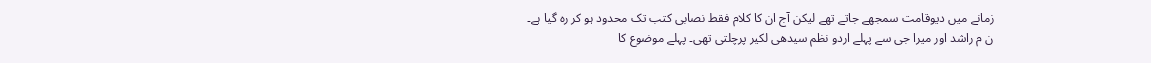زمانے میں دیوقامت سمجھے جاتے تھے لیکن آج ان کا کلام فقط نصابی کتب تک محدود ہو کر رہ گیا ہے۔
ن م راشد اور میرا جی سے پہلے اردو نظم سیدھی لکیر پرچلتی تھی۔ پہلے موضوع کا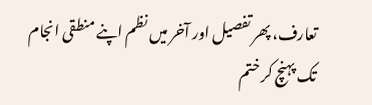تعارف، پھر تفصیل اور آخر میں نظم اپنے منطقی انجام تک پہنچ کر ختم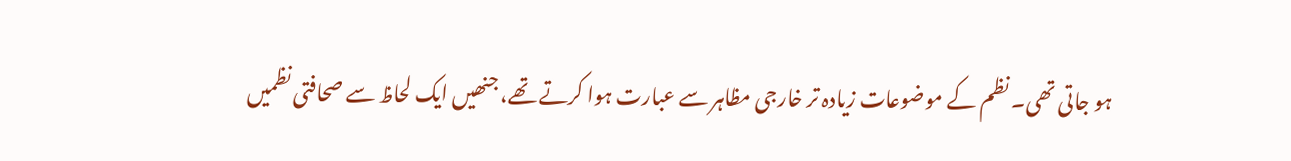ہو جاتی تھی۔ نظم کے موضوعات زیادہ تر خارجی مظاہر سے عبارت ہوا کرتے تھے، جنھیں ایک لحاظ سے صحافتی نظمیں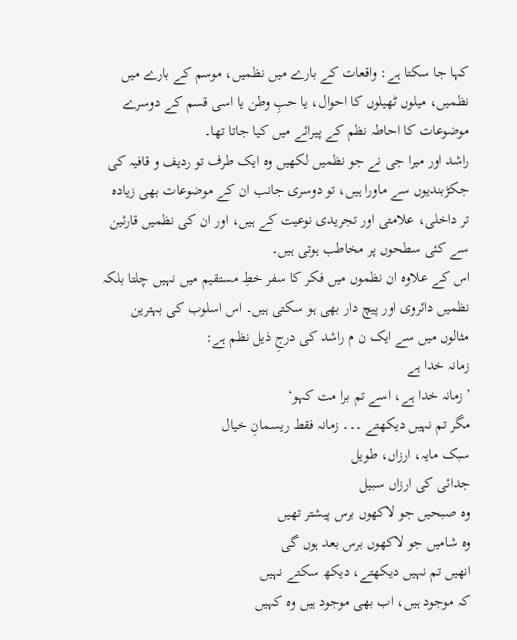کہا جا سکتا ہے: واقعات کے بارے میں نظمیں، موسم کے بارے میں نظمیں، میلوں ٹھیلوں کا احوال، یا حبِ وطن یا اسی قسم کے دوسرے موضوعات کا احاطہ نظم کے پیرائے میں کیا جاتا تھا۔
راشد اور میرا جی نے جو نظمیں لکھیں وہ ایک طرف تو ردیف و قافیہ کی جکڑبندیوں سے ماورا ہیں، تو دوسری جانب ان کے موضوعات بھی زیادہ تر داخلی، علامتی اور تجریدی نوعیت کے ہیں، اور ان کی نظمیں قارئین سے کئی سطحوں پر مخاطب ہوتی ہیں۔
اس کے علاوہ ان نظموں میں فکر کا سفر خطِ مستقیم میں نہیں چلتا بلکہ نظمیں دائروی اور پیچ دار بھی ہو سکتی ہیں۔ اس اسلوب کی بہترین مثالوں میں سے ایک ن م راشد کی درجِ ذیل نظم ہے:
زمانہ خدا ہے
’زمانہ خدا ہے، اسے تم برا مت کہو‘
مگر تم نہیں دیکھتے ۔۔۔ زمانہ فقط ریسمانِ خیال
سبک مایہ، ارزاں، طویل
جدائی کی ارزاں سبیل
وہ صبحیں جو لاکھوں برس پیشتر تھیں
وہ شامیں جو لاکھوں برس بعد ہوں گی
انھیں تم نہیں دیکھتے، دیکھ سکتے نہیں
کہ موجود ہیں، اب بھی موجود ہیں وہ کہیں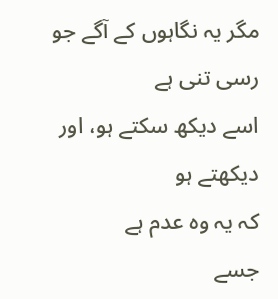مگر یہ نگاہوں کے آگے جو رسی تنی ہے
اسے دیکھ سکتے ہو، اور دیکھتے ہو
کہ یہ وہ عدم ہے
جسے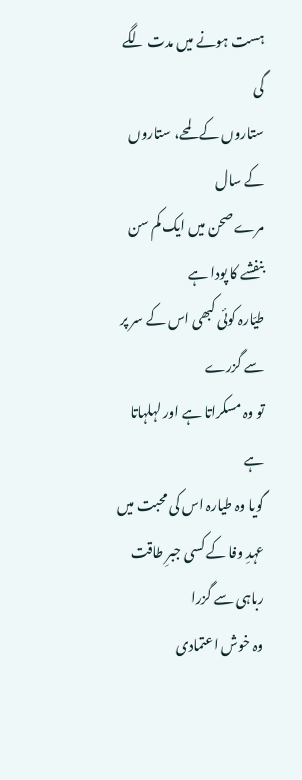ہست ہونے میں مدت لگے گی
ستاروں کے لمحے، ستاروں کے سال
مرے صحن میں ایک کم سن بنفشے کا پودا ہے
طیّارہ کوئی کبھی اس کے سر پر سے گزرے
تو وہ مسکراتا ہے اور لہلہاتا ہے
گویا وہ طیارہ اس کی محبت میں
عہدِ وفا کے کسی جبرِ طاقت رباہی سے گزرا
وہ خوش اعتمادی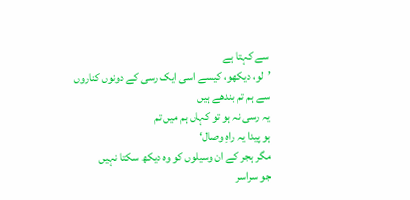سے کہتا ہے
’لو، دیکھو، کیسے اسی ایک رسی کے دونوں کناروں
سے ہم تم بندھے ہیں
یہ رسی نہ ہو تو کہاں ہم میں تم
ہو پیدا یہ راہِ وصال‘
مگر ہجر کے ان وسیلوں کو وہ دیکھ سکتا نہیں
جو سراسر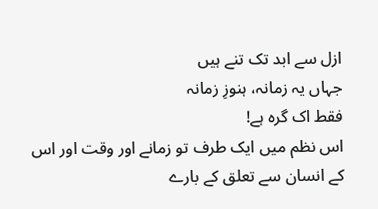ازل سے ابد تک تنے ہیں
جہاں یہ زمانہ، ہنوزِ زمانہ
فقط اک گرہ ہے!
اس نظم میں ایک طرف تو زمانے اور وقت اور اس کے انسان سے تعلق کے بارے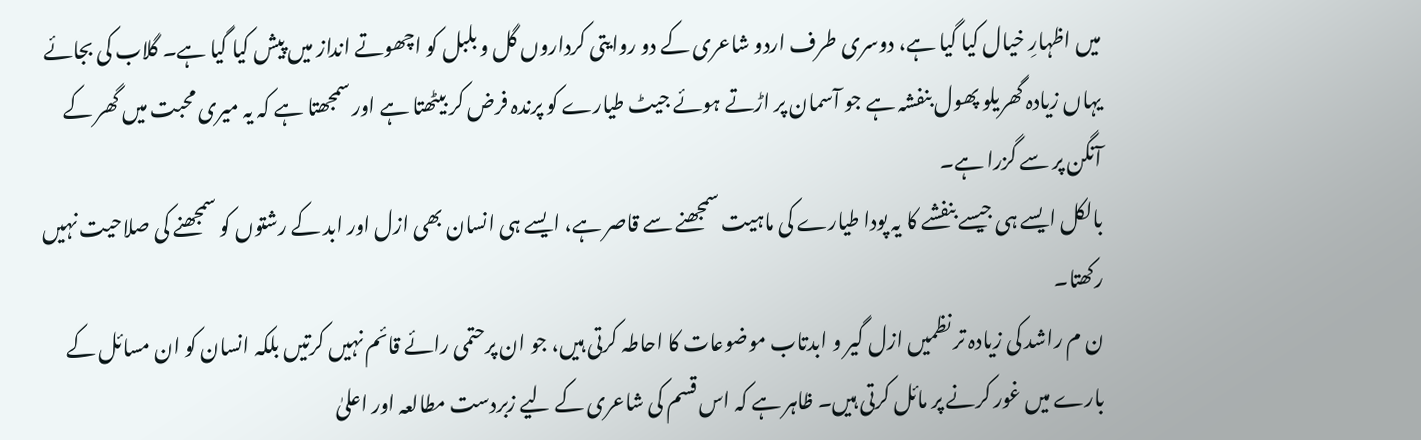میں اظہارِ خیال کیا گیا ہے، دوسری طرف اردو شاعری کے دو روایتی کرداروں گل و بلبل کو اچھوتے انداز میں پیش کیا گیا ہے۔ گلاب کی بجائے یہاں زیادہ گھریلو پھول بنفشہ ہے جو آسمان پر اڑتے ہوئے جیٹ طیارے کو پرندہ فرض کر بیٹھتا ہے اور سمجھتا ہے کہ یہ میری محبت میں گھر کے آنگن پر سے گزرا ہے۔
بالکل ایسے ہی جیسے بنفشے کا یہ پودا طیارے کی ماہیت سمجھنے سے قاصر ہے، ایسے ہی انسان بھی ازل اور ابد کے رشتوں کو سمجھنے کی صلاحیت نہیں رکھتا۔
ن م راشد کی زیادہ تر نظمیں ازل گیر و ابدتاب موضوعات کا احاطہ کرتی ہیں، جو ان پرحتمی رائے قائم نہیں کرتیں بلکہ انسان کو ان مسائل کے بارے میں غور کرنے پر مائل کرتی ہیں۔ ظاہر ہے کہ اس قسم کی شاعری کے لیے زبردست مطالعہ اور اعلیٰ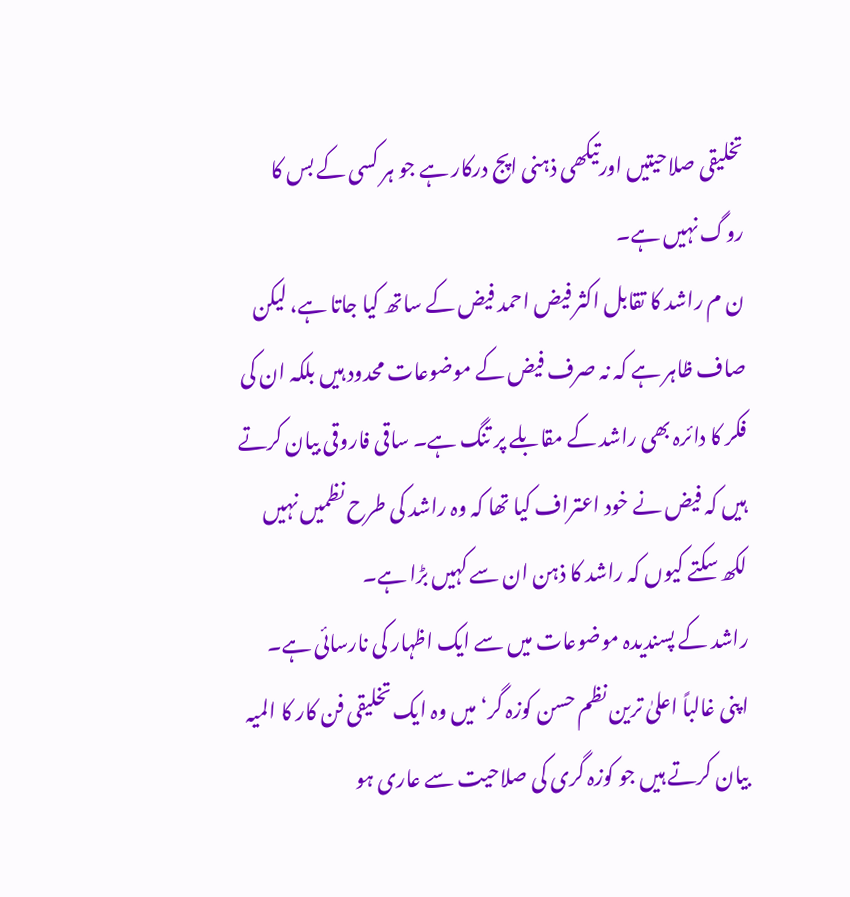تخلیقی صلاحیتیں اورتیکھی ذہنی اپج درکار ہے جو ہر کسی کے بس کا روگ نہیں ہے۔
ن م راشد کا تقابل اکثر فیض احمد فیض کے ساتھ کیا جاتا ہے، لیکن صاف ظاہر ہے کہ نہ صرف فیض کے موضوعات محدود ہیں بلکہ ان کی فکر کا دائرہ بھی راشد کے مقابلے پر تنگ ہے۔ ساقی فاروقی بیان کرتے ہیں کہ فیض نے خود اعتراف کیا تھا کہ وہ راشد کی طرح نظمیں نہیں لکھ سکتے کیوں کہ راشد کا ذہن ان سے کہیں بڑا ہے۔
راشد کے پسندیدہ موضوعات میں سے ایک اظہار کی نارسائی ہے۔ اپنی غالباً اعلیٰ ترین نظم حسن کوزہ گر‘میں وہ ایک تخلیقی فن کار کا المیہ بیان کرتے ہیں جو کوزہ گری کی صلاحیت سے عاری ہو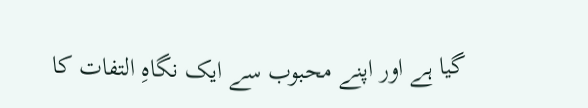گیا ہے اور اپنے محبوب سے ایک نگاہِ التفات کا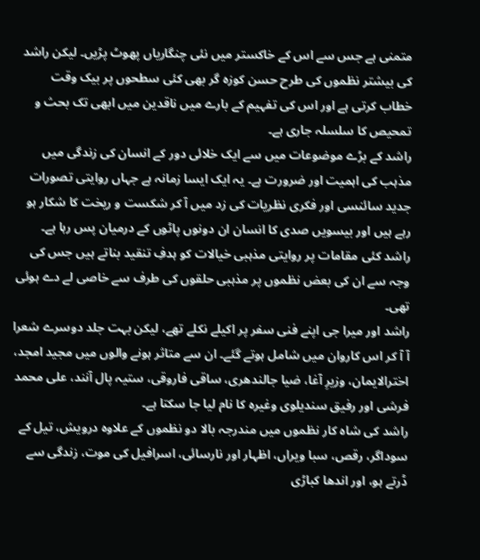متمنی ہے جس سے اس کے خاکستر میں نئی چنگاریاں پھوٹ پڑیں۔ لیکن راشد کی بیشتر نظموں کی طرح حسن کوزہ گر بھی کئی سطحوں پر بیک وقت خطاب کرتی ہے اور اس کی تفہیم کے بارے میں ناقدین میں ابھی تک بحث و تمحیص کا سلسلہ جاری ہے۔
راشد کے بڑے موضوعات میں سے ایک خلائی دور کے انسان کی زندگی میں مذہب کی اہمیت اور ضرورت ہے۔ یہ ایک ایسا زمانہ ہے جہاں روایتی تصورات جدید سائنسی اور فکری نظریات کی زد میں آ کر شکست و ریخت کا شکار ہو رہے ہیں اور بیسویں صدی کا انسان ان دونوں پاٹوں کے درمیان پس رہا ہے۔ راشد کئی مقامات پر روایتی مذہبی خیالات کو ہدفِ تنقید بناتے ہیں جس کی وجہ سے ان کی بعض نظموں پر مذہبی حلقوں کی طرف سے خاصی لے دے ہوئی تھی۔
راشد اور میرا جی اپنے فنی سفر پر اکیلے نکلے تھے، لیکن بہت جلد دوسرے شعرا آ آ کر اس کاروان میں شامل ہوتے گئے۔ ان سے متاثر ہونے والوں میں مجید امجد، اخترالایمان، وزیرِ آغا، ضیا جالندھری، ساقی فاروقی، ستیہ پال آنند، علی محمد فرشی اور رفیق سندیلوی وغیرہ کا نام لیا جا سکتا ہے۔
راشد کی شاہ کار نظموں میں مندرجہ بالا دو نظموں کے علاوہ درویش، تیل کے سوداگر، رقص، سبا ویراں، اظہار اور نارسائی، اسرافیل کی موت، زندگی سے ڈرتے ہو، اور اندھا کباڑی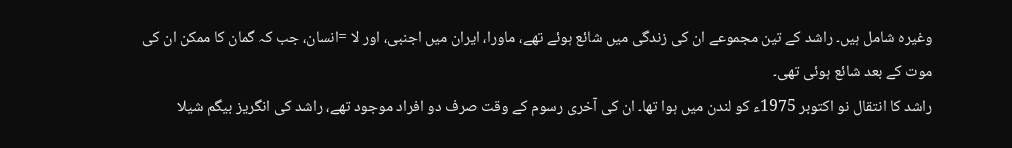وغیرہ شامل ہیں۔ راشد کے تین مجموعے ان کی زندگی میں شائع ہوئے تھے، ماورا، ایران میں اجنبی، اور لا =انسان، جب کہ گمان کا ممکن ان کی موت کے بعد شائع ہوئی تھی۔
راشد کا انتقال نو اکتوبر 1975ء کو لندن میں ہوا تھا۔ ان کی آخری رسوم کے وقت صرف دو افراد موجود تھے، راشد کی انگریز بیگم شیلا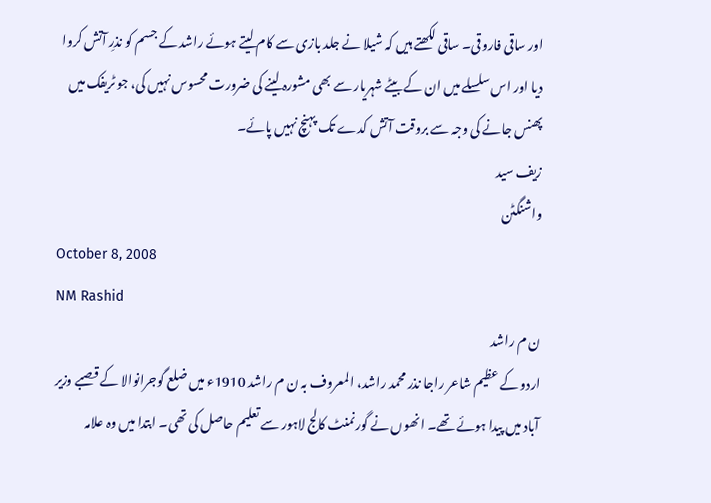اور ساقی فاروقی۔ ساقی لکھتے ہیں کہ شیلا نے جلد بازی سے کام لیتے ہوئے راشد کے جسم کو نذرِ آتش کروا دیا اور اس سلسلے میں ان کے بیٹے شہریار سے بھی مشورہ لینے کی ضرورت محسوس نہیں کی، جو ٹریفک میں پھنس جانے کی وجہ سے بروقت آتش کدے تک پہنچ نہیں پائے۔
زیف سید
واشنگٹن
October 8, 2008
NM Rashid
ن م راشد
اردو کے عظیم شاعر راجا نذر محمد راشد، المعروف بہ ن م راشد 1910ء میں ضلع گوجرانوالا کے قصبے وزیر آباد میں پیدا ہوئے تھے۔ انھوں نے گورنمنٹ کالج لاہور سے تعلیم حاصل کی تھی۔ ابتدا میں وہ علامہ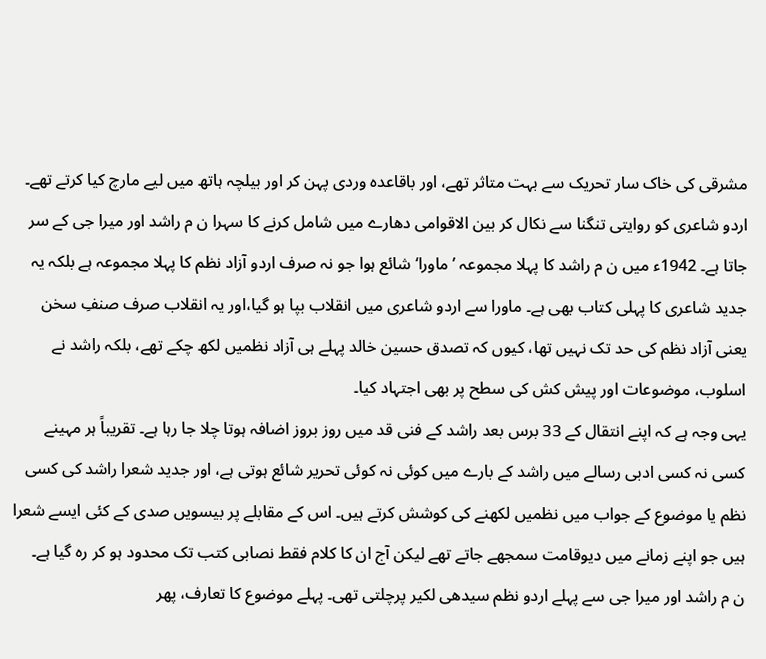مشرقی کی خاک سار تحریک سے بہت متاثر تھے، اور باقاعدہ وردی پہن کر اور بیلچہ ہاتھ میں لیے مارچ کیا کرتے تھے۔
اردو شاعری کو روایتی تنگنا سے نکال کر بین الاقوامی دھارے میں شامل کرنے کا سہرا ن م راشد اور میرا جی کے سر جاتا ہے۔ 1942ء میں ن م راشد کا پہلا مجموعہ ’ماورا‘ شائع ہوا جو نہ صرف اردو آزاد نظم کا پہلا مجموعہ ہے بلکہ یہ جدید شاعری کا پہلی کتاب بھی ہے۔ ماورا سے اردو شاعری میں انقلاب بپا ہو گیا،اور یہ انقلاب صرف صنفِ سخن یعنی آزاد نظم کی حد تک نہیں تھا، کیوں کہ تصدق حسین خالد پہلے ہی آزاد نظمیں لکھ چکے تھے، بلکہ راشد نے اسلوب، موضوعات اور پیش کش کی سطح پر بھی اجتہاد کیا۔
یہی وجہ ہے کہ اپنے انتقال کے 33 برس بعد راشد کے فنی قد میں روز بروز اضافہ ہوتا چلا جا رہا ہے۔ تقریباً ہر مہینے کسی نہ کسی ادبی رسالے میں راشد کے بارے میں کوئی نہ کوئی تحریر شائع ہوتی ہے، اور جدید شعرا راشد کی کسی نظم یا موضوع کے جواب میں نظمیں لکھنے کی کوشش کرتے ہیں۔ اس کے مقابلے پر بیسویں صدی کے کئی ایسے شعرا ہیں جو اپنے زمانے میں دیوقامت سمجھے جاتے تھے لیکن آج ان کا کلام فقط نصابی کتب تک محدود ہو کر رہ گیا ہے۔
ن م راشد اور میرا جی سے پہلے اردو نظم سیدھی لکیر پرچلتی تھی۔ پہلے موضوع کا تعارف، پھر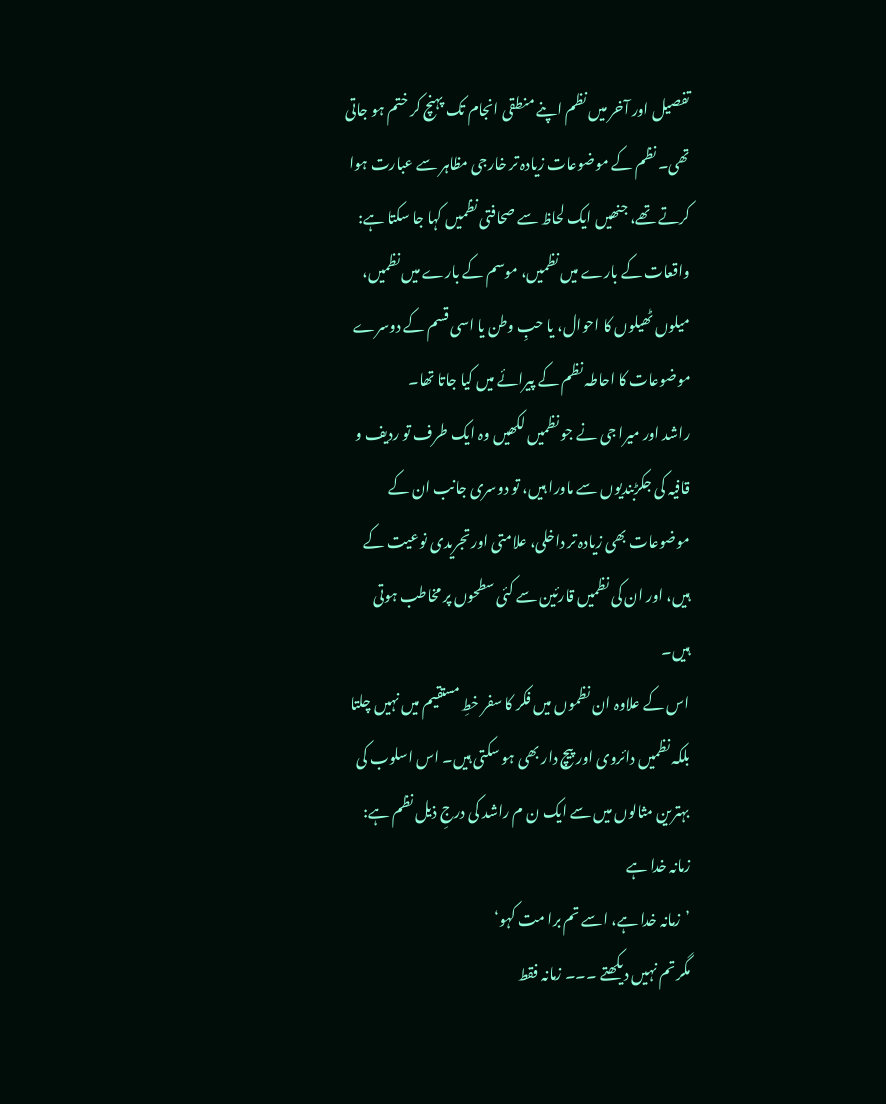تفصیل اور آخر میں نظم اپنے منطقی انجام تک پہنچ کر ختم ہو جاتی تھی۔ نظم کے موضوعات زیادہ تر خارجی مظاہر سے عبارت ہوا کرتے تھے، جنھیں ایک لحاظ سے صحافتی نظمیں کہا جا سکتا ہے: واقعات کے بارے میں نظمیں، موسم کے بارے میں نظمیں، میلوں ٹھیلوں کا احوال، یا حبِ وطن یا اسی قسم کے دوسرے موضوعات کا احاطہ نظم کے پیرائے میں کیا جاتا تھا۔
راشد اور میرا جی نے جو نظمیں لکھیں وہ ایک طرف تو ردیف و قافیہ کی جکڑبندیوں سے ماورا ہیں، تو دوسری جانب ان کے موضوعات بھی زیادہ تر داخلی، علامتی اور تجریدی نوعیت کے ہیں، اور ان کی نظمیں قارئین سے کئی سطحوں پر مخاطب ہوتی ہیں۔
اس کے علاوہ ان نظموں میں فکر کا سفر خطِ مستقیم میں نہیں چلتا بلکہ نظمیں دائروی اور پیچ دار بھی ہو سکتی ہیں۔ اس اسلوب کی بہترین مثالوں میں سے ایک ن م راشد کی درجِ ذیل نظم ہے:
زمانہ خدا ہے
’زمانہ خدا ہے، اسے تم برا مت کہو‘
مگر تم نہیں دیکھتے ۔۔۔ زمانہ فقط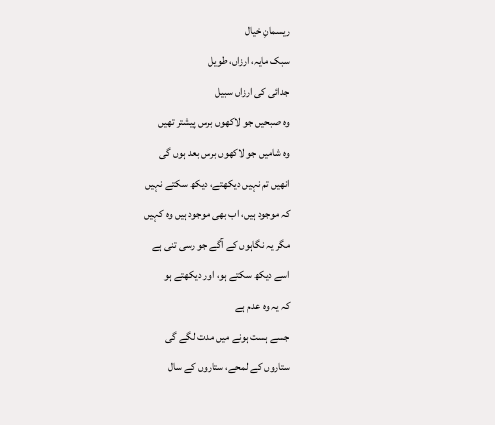ریسمانِ خیال
سبک مایہ، ارزاں، طویل
جدائی کی ارزاں سبیل
وہ صبحیں جو لاکھوں برس پیشتر تھیں
وہ شامیں جو لاکھوں برس بعد ہوں گی
انھیں تم نہیں دیکھتے، دیکھ سکتے نہیں
کہ موجود ہیں، اب بھی موجود ہیں وہ کہیں
مگر یہ نگاہوں کے آگے جو رسی تنی ہے
اسے دیکھ سکتے ہو، اور دیکھتے ہو
کہ یہ وہ عدم ہے
جسے ہست ہونے میں مدت لگے گی
ستاروں کے لمحے، ستاروں کے سال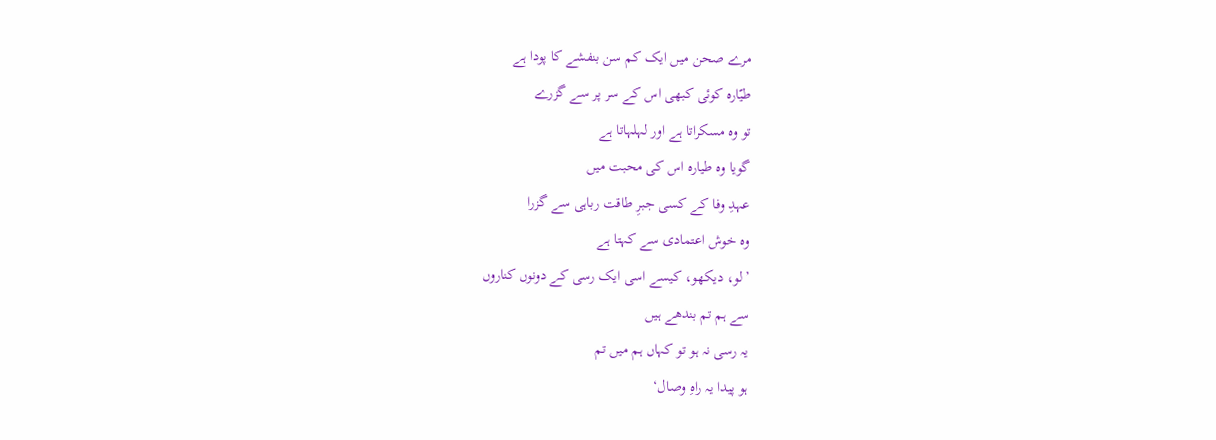مرے صحن میں ایک کم سن بنفشے کا پودا ہے
طیّارہ کوئی کبھی اس کے سر پر سے گزرے
تو وہ مسکراتا ہے اور لہلہاتا ہے
گویا وہ طیارہ اس کی محبت میں
عہدِ وفا کے کسی جبرِ طاقت رباہی سے گزرا
وہ خوش اعتمادی سے کہتا ہے
’لو، دیکھو، کیسے اسی ایک رسی کے دونوں کناروں
سے ہم تم بندھے ہیں
یہ رسی نہ ہو تو کہاں ہم میں تم
ہو پیدا یہ راہِ وصال‘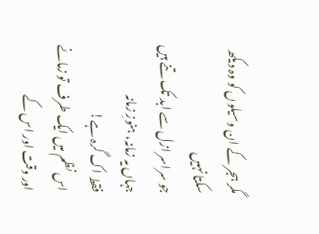مگر ہجر کے ان وسیلوں کو وہ دیکھ سکتا نہیں
جو سراسر ازل سے ابد تک تنے ہیں
جہاں یہ زمانہ، ہنوزِ زمانہ
فقط اک گرہ ہے!
اس نظم میں ایک طرف تو زمانے اور وقت اور اس کے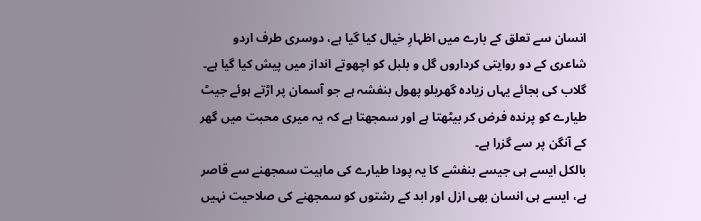انسان سے تعلق کے بارے میں اظہارِ خیال کیا گیا ہے، دوسری طرف اردو شاعری کے دو روایتی کرداروں گل و بلبل کو اچھوتے انداز میں پیش کیا گیا ہے۔ گلاب کی بجائے یہاں زیادہ گھریلو پھول بنفشہ ہے جو آسمان پر اڑتے ہوئے جیٹ طیارے کو پرندہ فرض کر بیٹھتا ہے اور سمجھتا ہے کہ یہ میری محبت میں گھر کے آنگن پر سے گزرا ہے۔
بالکل ایسے ہی جیسے بنفشے کا یہ پودا طیارے کی ماہیت سمجھنے سے قاصر ہے، ایسے ہی انسان بھی ازل اور ابد کے رشتوں کو سمجھنے کی صلاحیت نہیں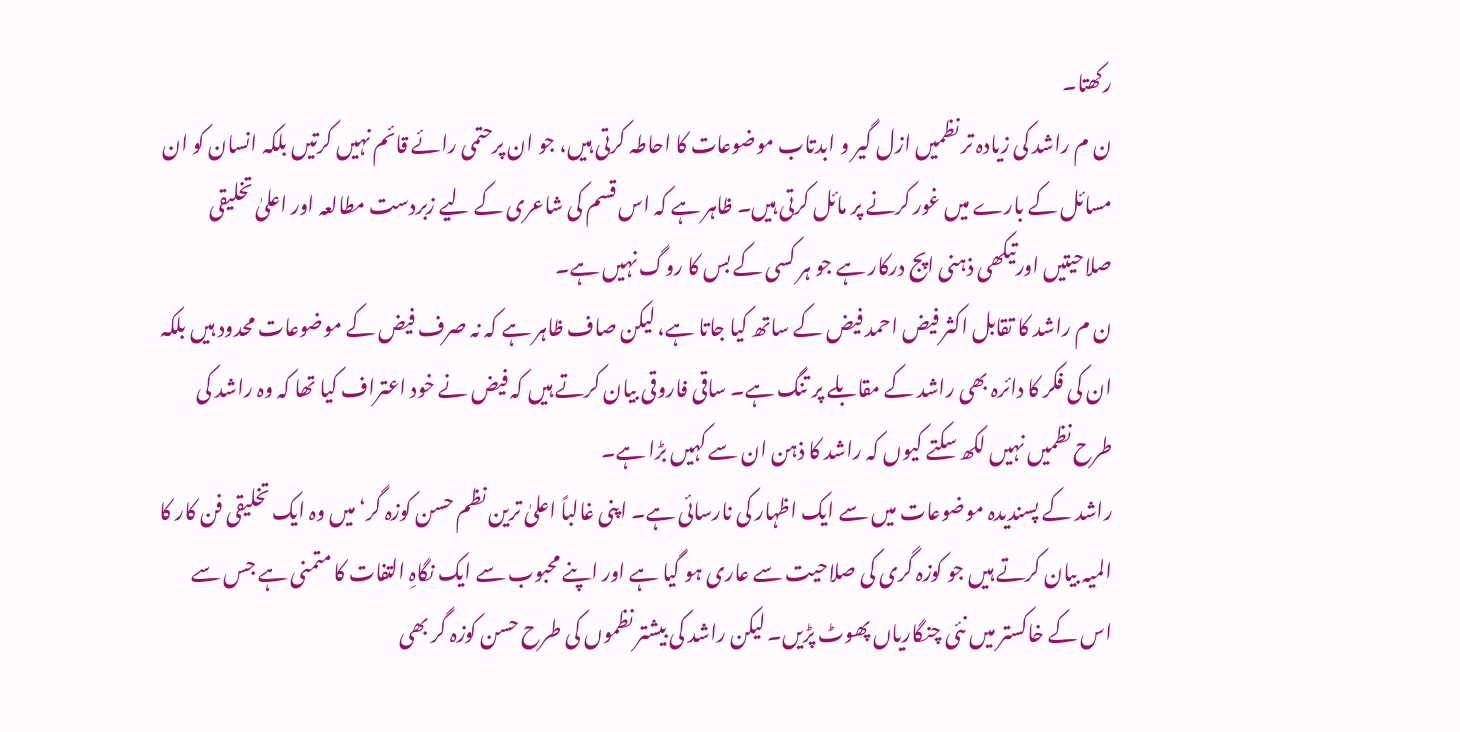رکھتا۔
ن م راشد کی زیادہ تر نظمیں ازل گیر و ابدتاب موضوعات کا احاطہ کرتی ہیں، جو ان پرحتمی رائے قائم نہیں کرتیں بلکہ انسان کو ان مسائل کے بارے میں غور کرنے پر مائل کرتی ہیں۔ ظاہر ہے کہ اس قسم کی شاعری کے لیے زبردست مطالعہ اور اعلیٰ تخلیقی صلاحیتیں اورتیکھی ذہنی اپج درکار ہے جو ہر کسی کے بس کا روگ نہیں ہے۔
ن م راشد کا تقابل اکثر فیض احمد فیض کے ساتھ کیا جاتا ہے، لیکن صاف ظاہر ہے کہ نہ صرف فیض کے موضوعات محدود ہیں بلکہ ان کی فکر کا دائرہ بھی راشد کے مقابلے پر تنگ ہے۔ ساقی فاروقی بیان کرتے ہیں کہ فیض نے خود اعتراف کیا تھا کہ وہ راشد کی طرح نظمیں نہیں لکھ سکتے کیوں کہ راشد کا ذہن ان سے کہیں بڑا ہے۔
راشد کے پسندیدہ موضوعات میں سے ایک اظہار کی نارسائی ہے۔ اپنی غالباً اعلیٰ ترین نظم حسن کوزہ گر‘میں وہ ایک تخلیقی فن کار کا المیہ بیان کرتے ہیں جو کوزہ گری کی صلاحیت سے عاری ہو گیا ہے اور اپنے محبوب سے ایک نگاہِ التفات کا متمنی ہے جس سے اس کے خاکستر میں نئی چنگاریاں پھوٹ پڑیں۔ لیکن راشد کی بیشتر نظموں کی طرح حسن کوزہ گر بھی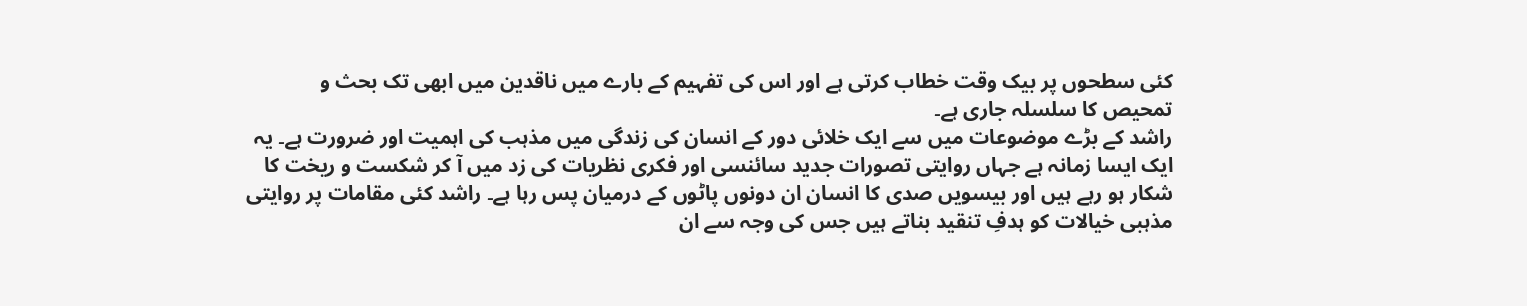کئی سطحوں پر بیک وقت خطاب کرتی ہے اور اس کی تفہیم کے بارے میں ناقدین میں ابھی تک بحث و تمحیص کا سلسلہ جاری ہے۔
راشد کے بڑے موضوعات میں سے ایک خلائی دور کے انسان کی زندگی میں مذہب کی اہمیت اور ضرورت ہے۔ یہ ایک ایسا زمانہ ہے جہاں روایتی تصورات جدید سائنسی اور فکری نظریات کی زد میں آ کر شکست و ریخت کا شکار ہو رہے ہیں اور بیسویں صدی کا انسان ان دونوں پاٹوں کے درمیان پس رہا ہے۔ راشد کئی مقامات پر روایتی مذہبی خیالات کو ہدفِ تنقید بناتے ہیں جس کی وجہ سے ان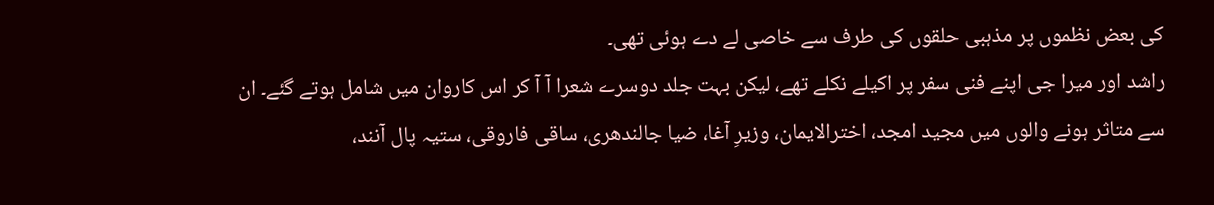کی بعض نظموں پر مذہبی حلقوں کی طرف سے خاصی لے دے ہوئی تھی۔
راشد اور میرا جی اپنے فنی سفر پر اکیلے نکلے تھے، لیکن بہت جلد دوسرے شعرا آ آ کر اس کاروان میں شامل ہوتے گئے۔ ان سے متاثر ہونے والوں میں مجید امجد، اخترالایمان، وزیرِ آغا، ضیا جالندھری، ساقی فاروقی، ستیہ پال آنند،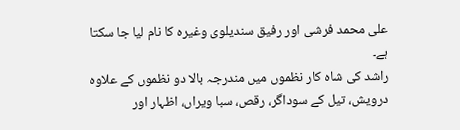علی محمد فرشی اور رفیق سندیلوی وغیرہ کا نام لیا جا سکتا ہے۔
راشد کی شاہ کار نظموں میں مندرجہ بالا دو نظموں کے علاوہ درویش، تیل کے سوداگر، رقص، سبا ویراں، اظہار اور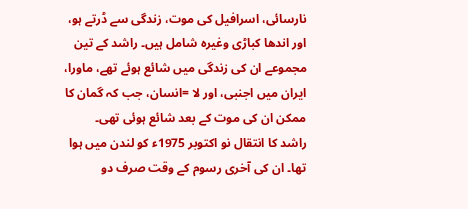نارسائی، اسرافیل کی موت، زندگی سے ڈرتے ہو، اور اندھا کباڑی وغیرہ شامل ہیں۔ راشد کے تین مجموعے ان کی زندگی میں شائع ہوئے تھے، ماورا، ایران میں اجنبی، اور لا =انسان، جب کہ گمان کا ممکن ان کی موت کے بعد شائع ہوئی تھی۔
راشد کا انتقال نو اکتوبر 1975ء کو لندن میں ہوا تھا۔ ان کی آخری رسوم کے وقت صرف دو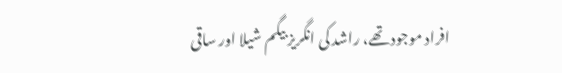افراد موجود تھے، راشد کی انگریز بیگم شیلا اور ساقی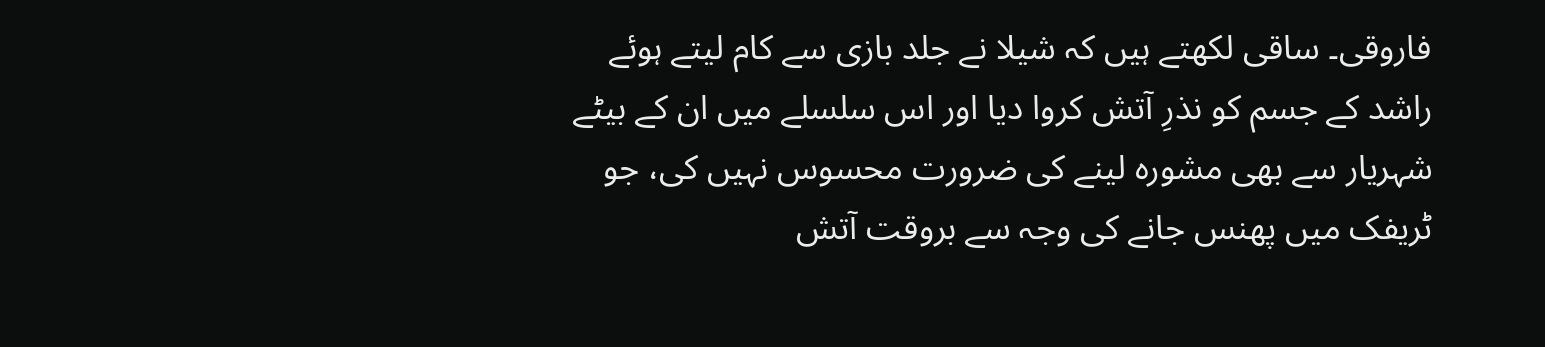فاروقی۔ ساقی لکھتے ہیں کہ شیلا نے جلد بازی سے کام لیتے ہوئے راشد کے جسم کو نذرِ آتش کروا دیا اور اس سلسلے میں ان کے بیٹے شہریار سے بھی مشورہ لینے کی ضرورت محسوس نہیں کی، جو ٹریفک میں پھنس جانے کی وجہ سے بروقت آتش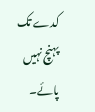کدے تک پہنچ نہیں پائے۔